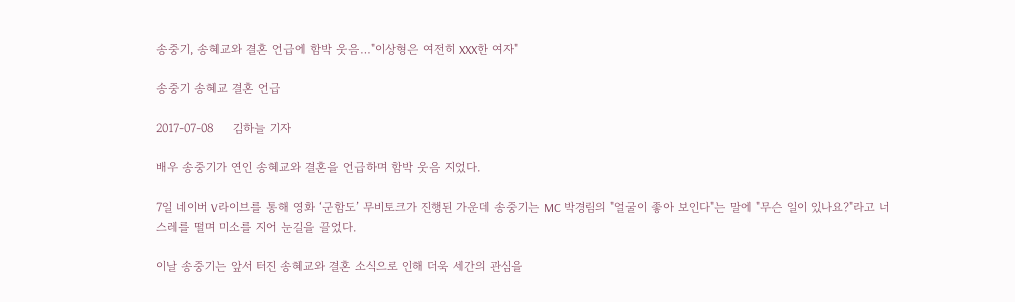송중기, 송혜교와 결혼 언급에 함박 웃음…"이상형은 여전히 XXX한 여자"

송중기 송혜교 결혼 언급

2017-07-08     김하늘 기자

배우 송중기가 연인 송혜교와 결혼을 언급하며 함박 웃음 지었다.

7일 네이버 V라이브를 통해 영화 ‘군함도’ 무비토크가 진행된 가운데 송중기는 MC 박경림의 "얼굴이 좋아 보인다"는 말에 "무슨 일이 있나요?"라고 너스레를 떨며 미소를 지어 눈길을 끌었다.

이날 송중기는 앞서 터진 송혜교와 결혼 소식으로 인해 더욱 세간의 관심을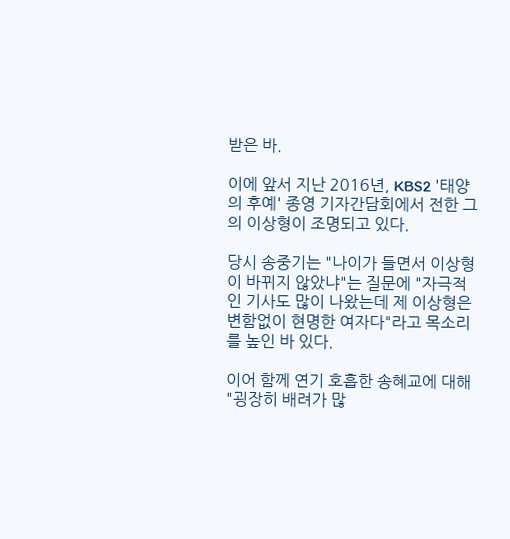받은 바.

이에 앞서 지난 2016년, KBS2 '태양의 후예' 종영 기자간담회에서 전한 그의 이상형이 조명되고 있다.

당시 송중기는 "나이가 들면서 이상형이 바뀌지 않았냐"는 질문에 "자극적인 기사도 많이 나왔는데 제 이상형은 변함없이 현명한 여자다"라고 목소리를 높인 바 있다.

이어 함께 연기 호흡한 송혜교에 대해 "굉장히 배려가 많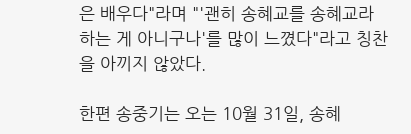은 배우다"라며 "'괜히 송혜교를 송혜교라 하는 게 아니구나'를 많이 느꼈다"라고 칭찬을 아끼지 않았다.

한편 송중기는 오는 10월 31일, 송혜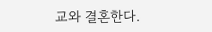교와 결혼한다.